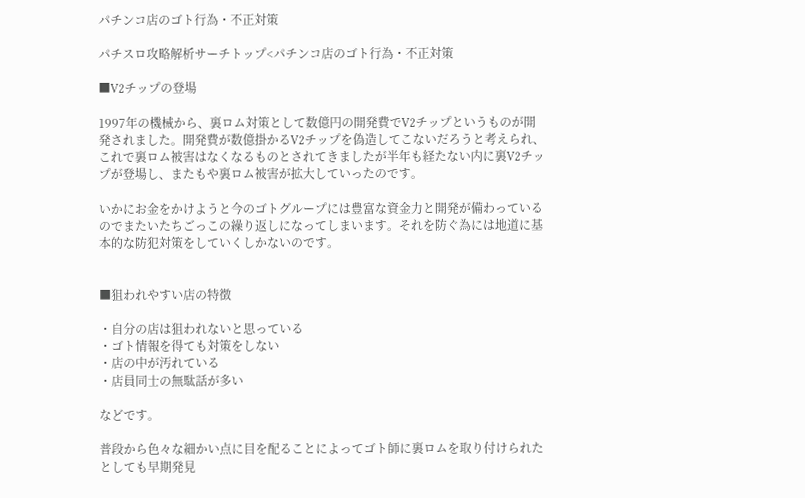パチンコ店のゴト行為・不正対策

パチスロ攻略解析サーチトップ<パチンコ店のゴト行為・不正対策

■V2チップの登場

1997年の機械から、裏ロム対策として数億円の開発費でV2チップというものが開発されました。開発費が数億掛かるV2チップを偽造してこないだろうと考えられ、これで裏ロム被害はなくなるものとされてきましたが半年も経たない内に裏V2チップが登場し、またもや裏ロム被害が拡大していったのです。

いかにお金をかけようと今のゴトグループには豊富な資金力と開発が備わっているのでまたいたちごっこの繰り返しになってしまいます。それを防ぐ為には地道に基本的な防犯対策をしていくしかないのです。


■狙われやすい店の特徴

・自分の店は狙われないと思っている
・ゴト情報を得ても対策をしない
・店の中が汚れている
・店員同士の無駄話が多い

などです。

普段から色々な細かい点に目を配ることによってゴト師に裏ロムを取り付けられたとしても早期発見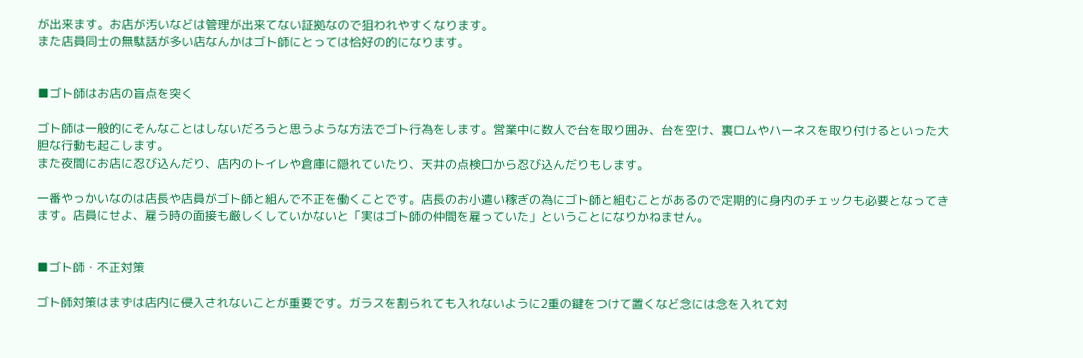が出来ます。お店が汚いなどは管理が出来てない証拠なので狙われやすくなります。
また店員同士の無駄話が多い店なんかはゴト師にとっては恰好の的になります。


■ゴト師はお店の盲点を突く

ゴト師は一般的にそんなことはしないだろうと思うような方法でゴト行為をします。営業中に数人で台を取り囲み、台を空け、裏ロムやハーネスを取り付けるといった大胆な行動も起こします。
また夜間にお店に忍び込んだり、店内のトイレや倉庫に隠れていたり、天井の点検口から忍び込んだりもします。

一番やっかいなのは店長や店員がゴト師と組んで不正を働くことです。店長のお小遣い稼ぎの為にゴト師と組むことがあるので定期的に身内のチェックも必要となってきます。店員にせよ、雇う時の面接も厳しくしていかないと「実はゴト師の仲間を雇っていた」ということになりかねません。


■ゴト師・不正対策

ゴト師対策はまずは店内に侵入されないことが重要です。ガラスを割られても入れないように2重の鍵をつけて置くなど念には念を入れて対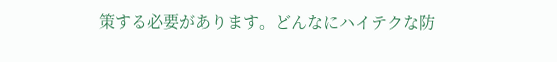策する必要があります。どんなにハイテクな防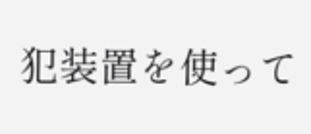犯装置を使って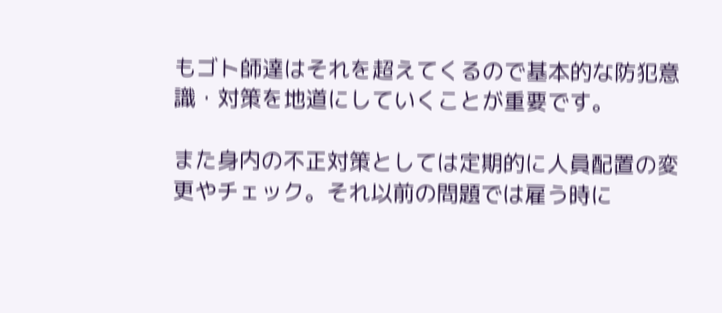もゴト師達はそれを超えてくるので基本的な防犯意識・対策を地道にしていくことが重要です。

また身内の不正対策としては定期的に人員配置の変更やチェック。それ以前の問題では雇う時に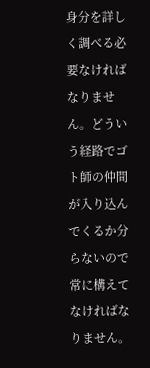身分を詳しく調べる必要なければなりません。どういう経路でゴト師の仲間が入り込んでくるか分らないので常に構えてなければなりません。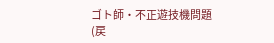ゴト師・不正遊技機問題(戻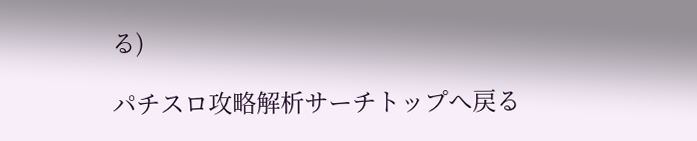る)

パチスロ攻略解析サーチトップへ戻る